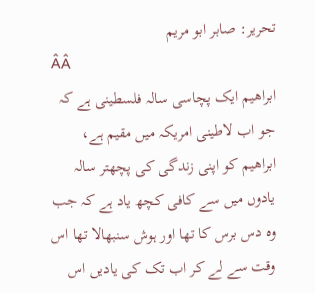تحریر: صابر ابو مریم
ÂÂ
ابراھیم ایک پچاسی سالہ فلسطینی ہے کہ جو اب لاطینی امریکہ میں مقیم ہے، ابراھیم کو اپنی زندگی کی پچھتر سالہ یادوں میں سے کافی کچھ یاد ہے کہ جب وہ دس برس کا تھا اور ہوش سنبھالا تھا اس وقت سے لے کر اب تک کی یادیں اس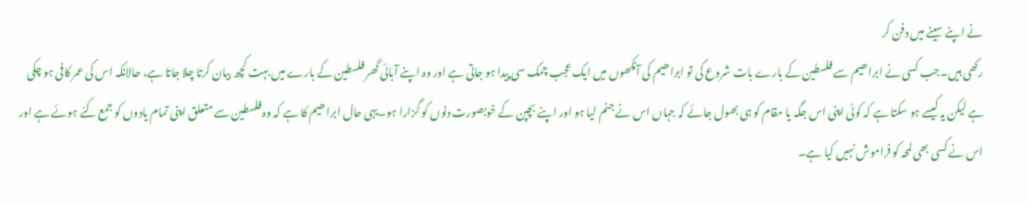نے اپنے سینے میں دفن کر
رکھی ہیں۔جب کسی نے ابراھیم سے فلسطین کے بارے بات شروع کی تو ابراھیم کی آنکھوں میں ایک عجب چمک سی پیدا ہو جاتی ہے اور وہ اپنے آبائی گھر فلسطین کے بارے میں بہت کچھ بیان کرتا چلا جاتا ہے، حالانکہ اس کی عمر کافی ہو چکی ہے لیکن یہ کیسے ہو سکتا ہے کہ کوئی اپنی اس جگہ یا مقام کو ہی بھول جائے کہ جہاں اس نے جنم لیا ہو اور اپنے بچپن کے خوبصورت دنوں کو گزارا ہو۔یہی حال ابراھیم کا ہے کہ وہ فلسطین سے متعلق اپنی تمام یادوں کو جمع کئے ہوئے ہے اور اس نے کسی بھی لمحہ کو فراموش نہیں کیا ہے۔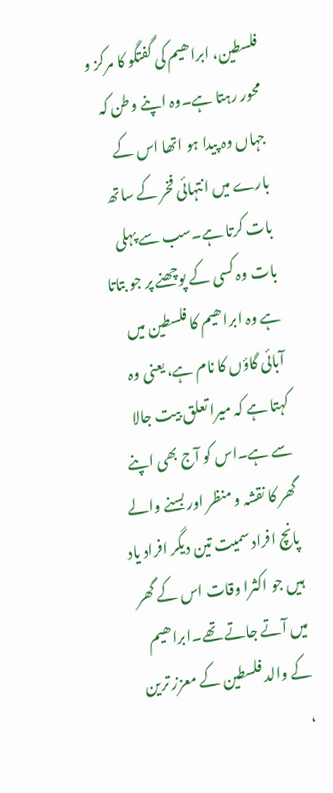فلسطین، ابراھیم کی گفتگو کا مرکز و محور رہتا ہے۔وہ اپنے وطن کہ جہاں وہ پیدا ہو اتھا اس کے بارے میں انتہائی فخر کے ساتھ بات کرتا ہے۔سب سے پہلی بات وہ کسی کے پوچھنے پر جو بتاتا ہے وہ ابراھیم کا فلسطین میں آبائی گاؤں کا نام ہے، یعنی وہ کہتا ہے کہ میرا تعلق بیت جالا سے ہے۔اس کو آج بھی اپنے گھر کا نقشہ و منظر اور بسنے والے پانچ افراد سمیت تین دیگر افراد یاد ہیں جو اکثرا وقات اس کے گھر میں آتے جاتے تھے۔ابراھیم کے والد فلسطین کے معزز ترین ،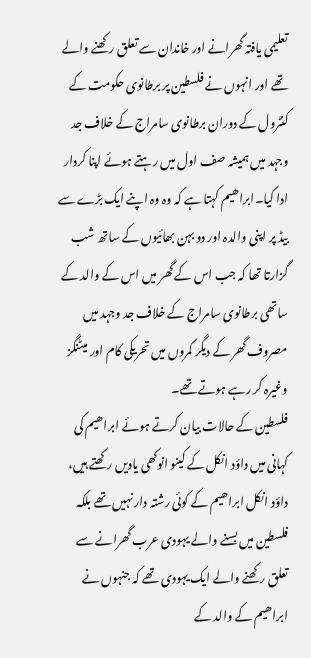تعلیمی یافتہ گھرانے اور خاندان سے تعلق رکھنے والے تھے اور انہوں نے فلسطین پر برطانوی حکومت کے کنٹرول کے دوران برطانوی سامراج کے خلاف جد وجہد میں ہمیشہ صف اول میں رہتے ہوئے اپنا کردار ادا کیا۔ابراھیم کہتا ہے کہ وہ وہ اپنے ایک بڑے سے بیڈ پر اپنی والدہ اور دو بہن بھائیوں کے ساتھ شب گزارتا تھا کہ جب اس کے گھر میں اس کے والد کے ساتھی برطانوی سامراج کے خلاف جد وجہد میں مصروف گھر کے دیگر کمروں میں تحریکی کام اور میٹنگز وغیرہ کر رہے ہوتے تھے۔
فلسطین کے حالات بیان کرتے ہوئے ابراھیم کی کہانی میں داؤد انکل کے کینو انوکھی یادیں رکھتے ہیں، داؤد انکل ابراھیم کے کوئی رشتہ دار نہیں تھے بلکہ فلسطین میں بسنے والے یہودی عرب گھرانے سے تعلق رکھنے والے ایک یہودی تھے کہ جنہوں نے ابراھیم کے والد کے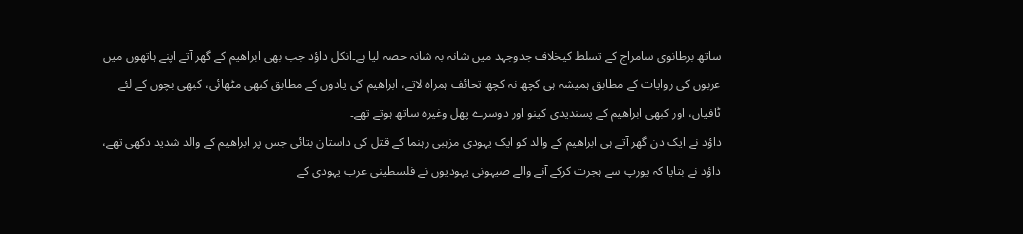ساتھ برطانوی سامراج کے تسلط کیخلاف جدوجہد میں شانہ بہ شانہ حصہ لیا ہے۔انکل داؤد جب بھی ابراھیم کے گھر آتے اپنے ہاتھوں میں عربوں کی روایات کے مطابق ہمیشہ ہی کچھ نہ کچھ تحائف ہمراہ لاتے، ابراھیم کی یادوں کے مطابق کبھی مٹھائی، کبھی بچوں کے لئے ٹافیاں، اور کبھی ابراھیم کے پسندیدی کینو اور دوسرے پھل وغیرہ ساتھ ہوتے تھے۔
داؤد نے ایک دن گھر آتے ہی ابراھیم کے والد کو ایک یہودی مزہبی رہنما کے قتل کی داستان بتائی جس پر ابراھیم کے والد شدید دکھی تھے، داؤد نے بتایا کہ یورپ سے ہجرت کرکے آنے والے صیہونی یہودیوں نے فلسطینی عرب یہودی کے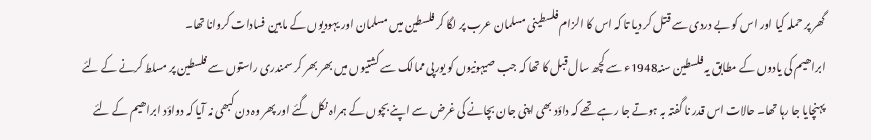گھر پر حملہ کیا اور اس کو بے دردی سے قتل کر دیا تا کہ اس کا الزام فلسطینی مسلمان عرب پر لگا کر فلسطین میں مسلمان اور یہودیوں کے مابین فسادات کروانا تھا۔
ابراھیم کی یادوں کے مطابق یہ فلسطین سنہ1948ء سے کچھ سال قبل کا تھا کہ جب صیہونیوں کو یورپی ممالک سے کشتیوں میں بھر بھر کر سمندری راستوں سے فلسطین پر مسلط کرنے کے لئے پہنچایا جا رہا تھا۔ حالات اس قدر نا گفتہ بہ ہوتے جا رہے تھے کہ داؤد بھی اپنی جان بچانے کی غرض سے اپنے بچوں کے ہمراہ نکل گئے اور پھر وہ دن کبھی نہ آیا کہ دواؤد ابراھیم کے لئے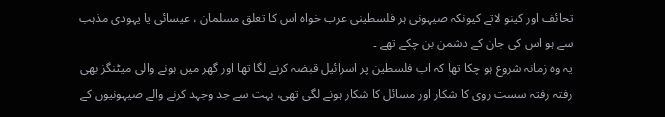تحائف اور کینو لاتے کیونکہ صیہونی ہر فلسطینی عرب خواہ اس کا تعلق مسلمان ، عیسائی یا یہودی مذہب سے ہو اس کی جان کے دشمن بن چکے تھے ۔
یہ وہ زمانہ شروع ہو چکا تھا کہ اب فلسطین پر اسرائیل قبضہ کرنے لگا تھا اور گھر میں ہونے والی میٹنگز بھی رفتہ رفتہ سست روی کا شکار اور مسائل کا شکار ہونے لگی تھی، بہت سے جد وجہد کرنے والے صیہونیوں کے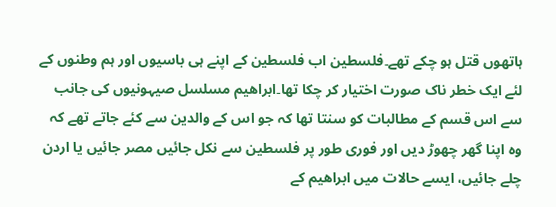ہاتھوں قتل ہو چکے تھے۔فلسطین اب فلسطین کے اپنے ہی باسیوں اور ہم وطنوں کے لئے ایک خطر ناک صورت اختیار کر چکا تھا۔ابراھیم مسلسل صیہونیوں کی جانب سے اس قسم کے مطالبات کو سنتا تھا کہ جو اس کے والدین سے کئے جاتے تھے کہ وہ اپنا گھر چھوڑ دیں اور فوری طور پر فلسطین سے نکل جائیں مصر جائیں یا اردن چلے جائیں، ایسے حالات میں ابراھیم کے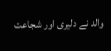والد نے دلیری اور شجاعت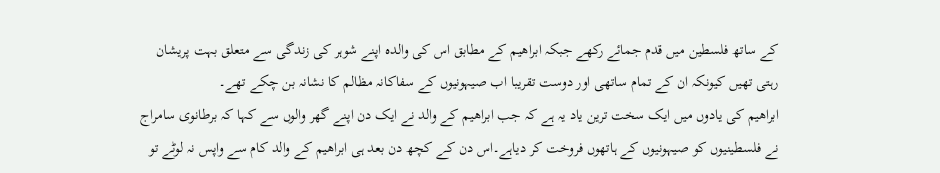کے ساتھ فلسطین میں قدم جمائے رکھے جبکہ ابراھیم کے مطابق اس کی والدہ اپنے شوہر کی زندگی سے متعلق بہت پریشان رہتی تھیں کیونکہ ان کے تمام ساتھی اور دوست تقریبا اب صیہونیوں کے سفاکانہ مظالم کا نشانہ بن چکے تھے۔
ابراھیم کی یادوں میں ایک سخت ترین یاد یہ ہے کہ جب ابراھیم کے والد نے ایک دن اپنے گھر والوں سے کہا کہ برطانوی سامراج نے فلسطینیوں کو صیہونیوں کے ہاتھوں فروخت کر دیاہے۔اس دن کے کچھ دن بعد ہی ابراھیم کے والد کام سے واپس نہ لوٹے تو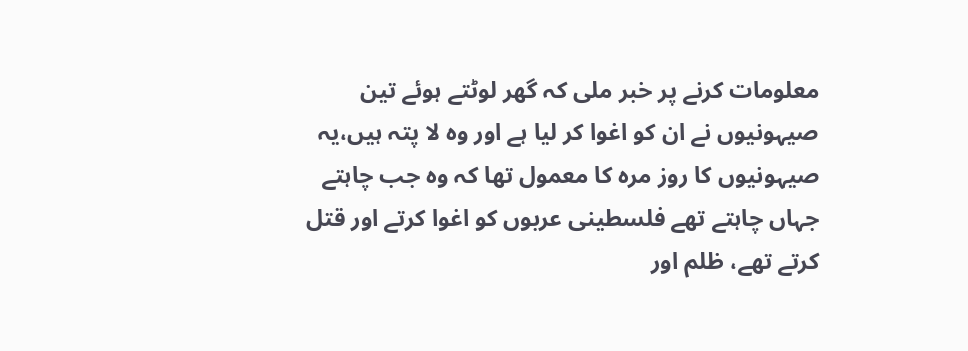معلومات کرنے پر خبر ملی کہ گھر لوٹتے ہوئے تین صیہونیوں نے ان کو اغوا کر لیا ہے اور وہ لا پتہ ہیں،یہ صیہونیوں کا روز مرہ کا معمول تھا کہ وہ جب چاہتے جہاں چاہتے تھے فلسطینی عربوں کو اغوا کرتے اور قتل کرتے تھے، ظلم اور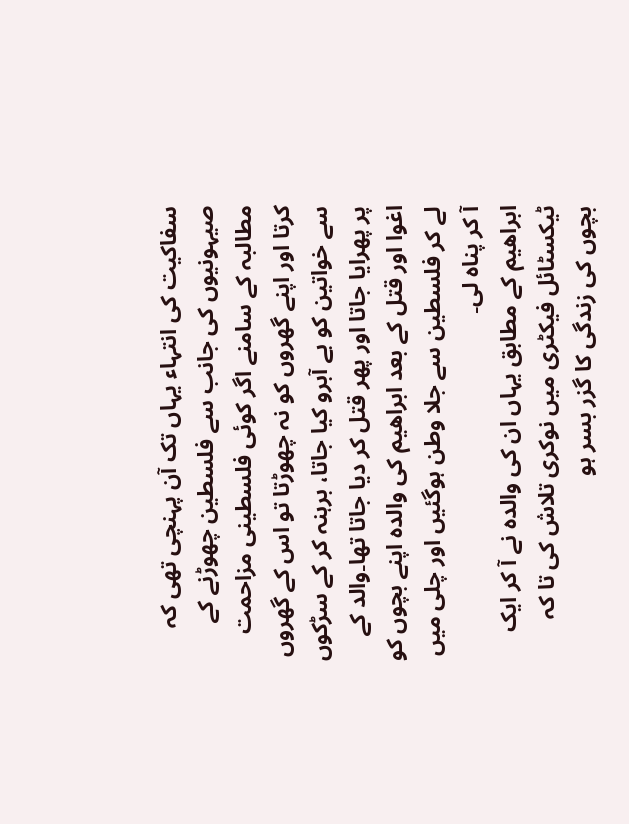سفاکیت کی انتہاء یہاں تک آن پہنچی تھی کہ صیہونیوں کی جانب سے فلسطین چھوڑنے کے مطالبہ کے سامنے اگر کوئی فلسطینی مزاحمت کرتا اور اپنے گھروں کو نہ چھوڑتا تو اس کے گھروں سے خواتین کو بے آبرو کیا جاتا، برہنہ کر کے سڑکوں پر پھرایا جاتا اور پھر قتل کر دیا جاتا تھا۔والد کے اغوا اور قتل کے بعد ابراھیم کی والدہ اپنے بچوں کو لے کر فلسطین سے جلا وطن ہوگئیں اور چلی میں آ کر پناہ لی۔
ابراھیم کے مطابق یہاں ان کی والدہ نے آ کر ایک ٹیکسٹائل فیکٹری میں نوکری تلاش کی تا کہ بچوں کی زندگی کا گزر بسر ہو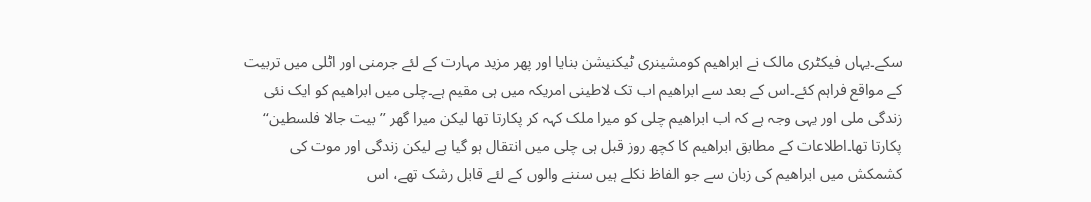سکے۔یہاں فیکٹری مالک نے ابراھیم کومشینری ٹیکنیشن بنایا اور پھر مزید مہارت کے لئے جرمنی اور اٹلی میں تربیت کے مواقع فراہم کئے۔اس کے بعد سے ابراھیم اب تک لاطینی امریکہ میں ہی مقیم ہے۔چلی میں ابراھیم کو ایک نئی زندگی ملی اور یہی وجہ ہے کہ اب ابراھیم چلی کو میرا ملک کہہ کر پکارتا تھا لیکن میرا گھر ’’بیت جالا فلسطین‘‘ پکارتا تھا۔اطلاعات کے مطابق ابراھیم کا کچھ روز قبل ہی چلی میں انتقال ہو گیا ہے لیکن زندگی اور موت کی کشمکش میں ابراھیم کی زبان سے جو الفاظ نکلے ہیں سننے والوں کے لئے قابل رشک تھے، اس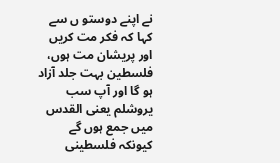نے اپنے دوستو ں سے کہا کہ فکر مت کریں اور پریشان مت ہوں، فلسطین بہت جلد آزاد ہو گا اور آپ سب یروشلم یعنی القدس میں جمع ہوں گے کیونکہ فلسطینی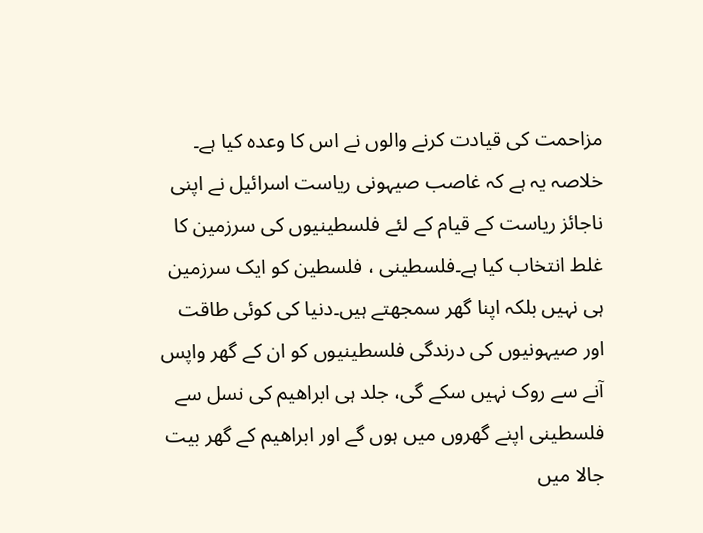مزاحمت کی قیادت کرنے والوں نے اس کا وعدہ کیا ہے۔
خلاصہ یہ ہے کہ غاصب صیہونی ریاست اسرائیل نے اپنی ناجائز ریاست کے قیام کے لئے فلسطینیوں کی سرزمین کا غلط انتخاب کیا ہے۔فلسطینی ، فلسطین کو ایک سرزمین ہی نہیں بلکہ اپنا گھر سمجھتے ہیں۔دنیا کی کوئی طاقت اور صیہونیوں کی درندگی فلسطینیوں کو ان کے گھر واپس آنے سے روک نہیں سکے گی، جلد ہی ابراھیم کی نسل سے فلسطینی اپنے گھروں میں ہوں گے اور ابراھیم کے گھر بیت جالا میں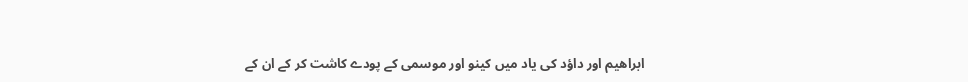ابراھیم اور داؤد کی یاد میں کینو اور موسمی کے پودے کاشت کر کے ان کے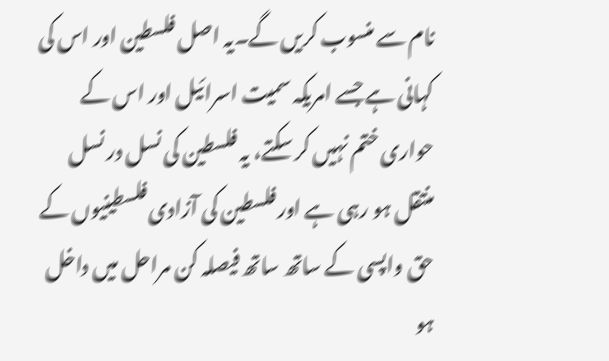نام سے منسوب کریں گے۔یہ اصل فلسطین اور اس کی کہانی ہے جسے امریکہ سمیت اسرائیل اور اس کے حواری ختم نہیں کر سکتے، یہ فلسطین کی نسل در نسل منتقل ہو رہی ہے اور فلسطین کی آزادی فلسطینیوں کے حق واپسی کے ساتھ ساتھ فیصلہ کن مراحل میں داخل ہو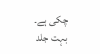چکی ہے۔ بہت جلد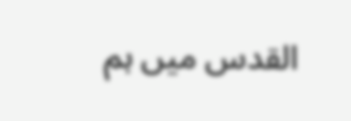القدس میں ہم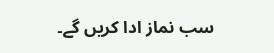سب نماز ادا کریں گے۔